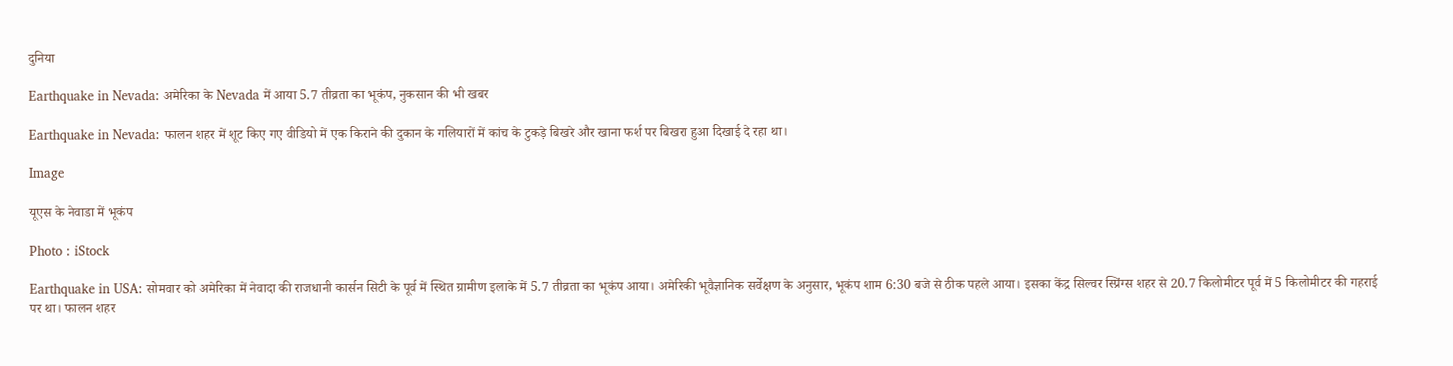दुनिया

Earthquake in Nevada: अमेरिका के Nevada में आया 5.7 तीव्रता का भूकंप, नुकसान की भी खबर

Earthquake in Nevada: फालन शहर में शूट किए गए वीडियो में एक किराने की दुकान के गलियारों में कांच के टुकड़े बिखरे और खाना फर्श पर बिखरा हुआ दिखाई दे रहा था।

Image

यूएस के नेवाडा में भूकंप

Photo : iStock

Earthquake in USA: सोमवार को अमेरिका में नेवादा की राजधानी कार्सन सिटी के पूर्व में स्थित ग्रामीण इलाके में 5.7 तीव्रता का भूकंप आया। अमेरिकी भूवैज्ञानिक सर्वेक्षण के अनुसार, भूकंप शाम 6:30 बजे से ठीक पहले आया। इसका केंद्र सिल्वर स्प्रिंग्स शहर से 20.7 किलोमीटर पूर्व में 5 किलोमीटर की गहराई पर था। फालन शहर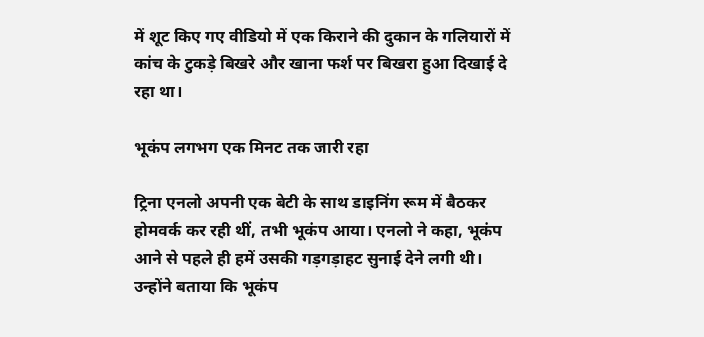में शूट किए गए वीडियो में एक किराने की दुकान के गलियारों में कांच के टुकड़े बिखरे और खाना फर्श पर बिखरा हुआ दिखाई दे रहा था।

भूकंप लगभग एक मिनट तक जारी रहा

ट्रिना एनलो अपनी एक बेटी के साथ डाइनिंग रूम में बैठकर होमवर्क कर रही थीं, तभी भूकंप आया। एनलो ने कहा, भूकंप आने से पहले ही हमें उसकी गड़गड़ाहट सुनाई देने लगी थी। उन्होंने बताया कि भूकंप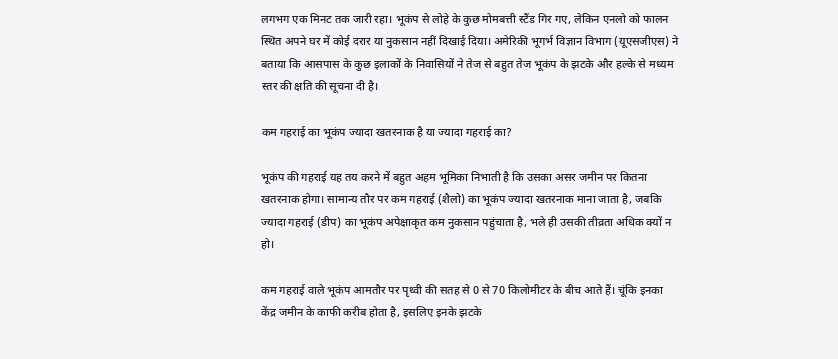लगभग एक मिनट तक जारी रहा। भूकंप से लोहे के कुछ मोमबत्ती स्टैंड गिर गए, लेकिन एनलो को फालन स्थित अपने घर में कोई दरार या नुकसान नहीं दिखाई दिया। अमेरिकी भूगर्भ विज्ञान विभाग (यूएसजीएस) ने बताया कि आसपास के कुछ इलाकों के निवासियों ने तेज से बहुत तेज भूकंप के झटके और हल्के से मध्यम स्तर की क्षति की सूचना दी है।

कम गहराई का भूकंप ज्यादा खतरनाक है या ज्यादा गहराई का?

भूकंप की गहराई यह तय करने में बहुत अहम भूमिका निभाती है कि उसका असर जमीन पर कितना खतरनाक होगा। सामान्य तौर पर कम गहराई (शैलो) का भूकंप ज्यादा खतरनाक माना जाता है, जबकि ज्यादा गहराई (डीप) का भूकंप अपेक्षाकृत कम नुकसान पहुंचाता है, भले ही उसकी तीव्रता अधिक क्यों न हो।

कम गहराई वाले भूकंप आमतौर पर पृथ्वी की सतह से 0 से 70 किलोमीटर के बीच आते हैं। चूंकि इनका केंद्र जमीन के काफी करीब होता है, इसलिए इनके झटके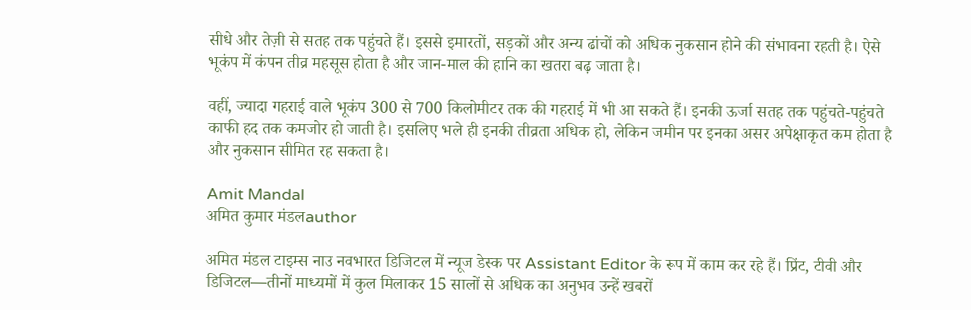सीधे और तेज़ी से सतह तक पहुंचते हैं। इससे इमारतों, सड़कों और अन्य ढांचों को अधिक नुकसान होने की संभावना रहती है। ऐसे भूकंप में कंपन तीव्र महसूस होता है और जान-माल की हानि का खतरा बढ़ जाता है।

वहीं, ज्यादा गहराई वाले भूकंप 300 से 700 किलोमीटर तक की गहराई में भी आ सकते हैं। इनकी ऊर्जा सतह तक पहुंचते-पहुंचते काफी हद तक कमजोर हो जाती है। इसलिए भले ही इनकी तीव्रता अधिक हो, लेकिन जमीन पर इनका असर अपेक्षाकृत कम होता है और नुकसान सीमित रह सकता है।

Amit Mandal
अमित कुमार मंडलauthor

अमित मंडल टाइम्स नाउ नवभारत डिजिटल में न्यूज डेस्क पर Assistant Editor के रूप में काम कर रहे हैं। प्रिंट, टीवी और डिजिटल—तीनों माध्यमों में कुल मिलाकर 15 सालों से अधिक का अनुभव उन्हें खबरों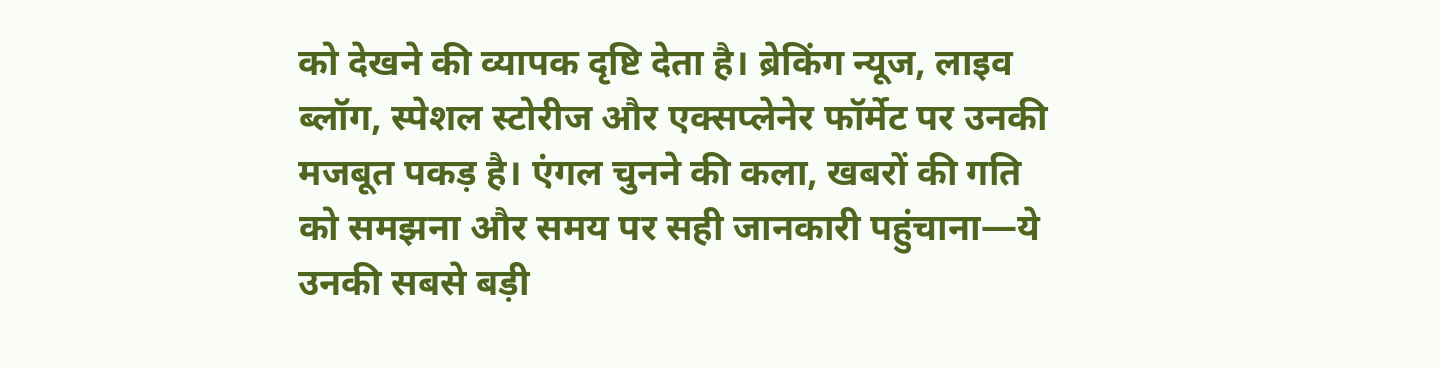को देखने की व्यापक दृष्टि देता है। ब्रेकिंग न्यूज, लाइव ब्लॉग, स्पेशल स्टोरीज और एक्सप्लेनेर फॉर्मेट पर उनकी मजबूत पकड़ है। एंगल चुनने की कला, खबरों की गति को समझना और समय पर सही जानकारी पहुंचाना—ये उनकी सबसे बड़ी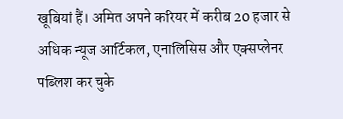खूबियां हैं। अमित अपने करियर में करीब 20 हजार से अधिक न्यूज आर्टिकल, एनालिसिस और एक्सप्लेनर पब्लिश कर चुके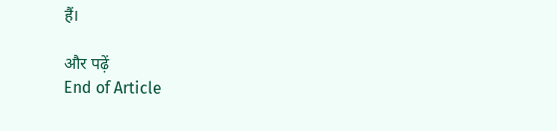हैं।

और पढ़ें
End of Article